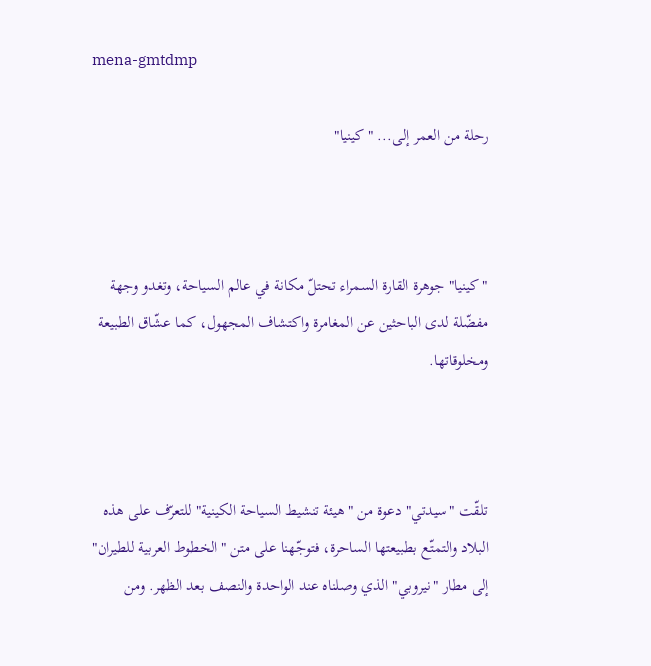mena-gmtdmp

رحلة من العمر إلى... "كينيا"



"كينيا" جوهرة القارة السمراء تحتلّ مكانة في عالم السياحة، وتغدو وجهة مفضّلة لدى الباحثين عن المغامرة واكتشاف المجهول، كما عشّاق الطبيعة ومخلوقاتها.



تلقّت "سيدتي" دعوة من "هيئة تنشيط السياحة الكينية" للتعرّف على هذه البلاد والتمتّع بطبيعتها الساحرة، فتوجّهنا على متن "الخطوط العربية للطيران" إلى مطار "نيروبي" الذي وصلناه عند الواحدة والنصف بعد الظهر. ومن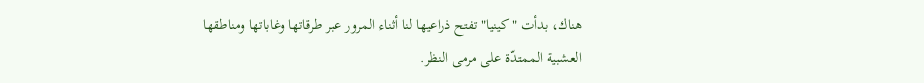هناك، بدأت "كينيا" تفتح ذراعيها لنا أثناء المرور عبر طرقاتها وغاباتها ومناطقها العشبية الممتدّة على مرمى النظر.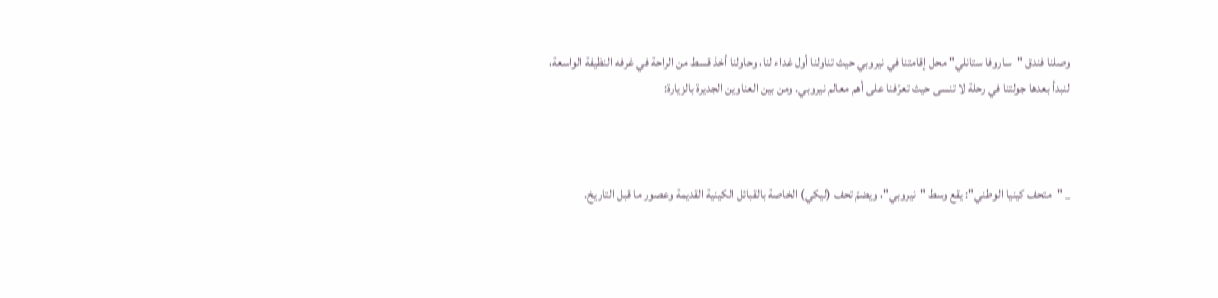وصلنا فندق "ساروفا ستانلي" محل إقامتنا في نيروبي حيث تناولنا أول غداء لنا، وحاولنا أخذ قسط من الراحة في غرفه النظيفة الواسعة، لنبدأ بعدها جولتنا في رحلة لا تنسى حيث تعرّفنا على أهم معالم نيروبي. ومن بين العناوين الجديرة بالزيارة:



_ "متحف كينيا الوطني": يقع وسط "نيروبي"، ويضمّ تحف (ليكي) الخاصة بالقبائل الكينية القديمة وعصور ما قبل التاريخ.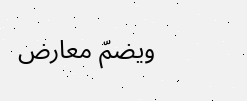ويضمّ معارض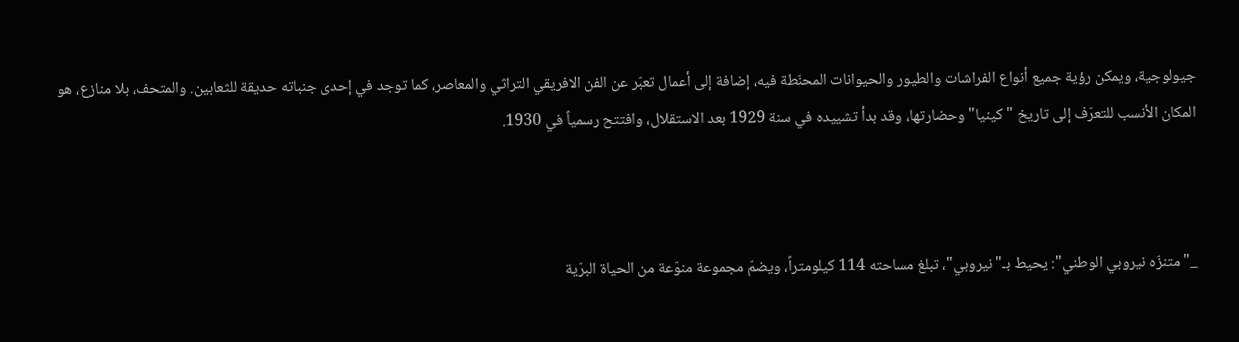جيولوجية، ويمكن رؤية جميع أنواع الفراشات والطيور والحيوانات المحنّطة فيه، إضافة إلى أعمال تعبّر عن الفن الافريقي التراثي والمعاصر، كما توجد في إحدى جنباته حديقة للثعابين. والمتحف، بلا منازع، هو المكان الأنسب للتعرّف إلى تاريخ "كينيا" وحضارتها، وقد بدأ تشييده في سنة 1929 بعد الاستقلال، وافتتح رسمياً في 1930.



_"متنزّه نيروبي الوطني": يحيط بـ"نيروبي"، تبلغ مساحته 114 كيلومتراً، ويضمّ مجموعة منوّعة من الحياة البرّية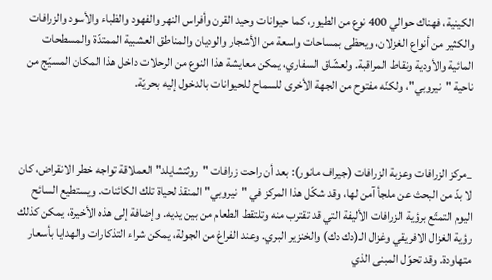الكينية، فهناك حوالي 400 نوع من الطيور، كما حيوانات وحيد القرن وأفراس النهر والفهود والظباء والأسود والزرافات والكثير من أنواع الغزلان، ويحظى بمساحات واسعة من الأشجار والوديان والمناطق العشبية الممتدّة والمسطحات المائية والأودية ونقاط المراقبة. ولعشّاق السفاري، يمكن معايشة هذا النوع من الرحلات داخل هذا المكان المسيّج من ناحية "نيروبي"، ولكنّه مفتوح من الجهة الأخرى للسماح للحيوانات بالدخول إليه بحريّة.



_مركز الزرافات وعزبة الزرافات (جيراف مانور): بعد أن راحت زرافات "روثتشايلد" العملاقة تواجه خطر الانقراض، كان لا بدّ من البحث عن ملجأ آمن لها، وقد شكّل هذا المركز في "نيروبي" المنقذ لحياة تلك الكائنات. ويستطيع السائح اليوم التمتّع برؤية الزرافات الأليفة التي قد تقترب منه وتلتقط الطعام من بين يديه. وإضافة إلى هذه الأخيرة، يمكن كذلك رؤية الغزال الافريقي وغزال الـ(دك دك) والخنزير البري. وعند الفراغ من الجولة، يمكن شراء التذكارات والهدايا بأسعار متهاودة. وقد تحوّل المبنى الذي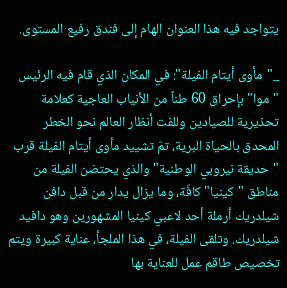يتواجد فيه هذا العنوان الهام إلى فندق رفيع المستوى.

_"مأوى أيتام الفيلة": في المكان الذي قام فيه الرئيس "موا" بإحراق 60 طناً من الأنياب العاجية كعلامة تحذيرية للصيادين وللفت أنظار العالم نحو الخطر المحدق بالحياة البرية، تمّ تشييد مأوى أيتام الفيلة قرب "حديقة نيروبي الوطنية" والذي يحتضن الفيلة من مناطق "كينيا" كافّة، وما يزال يدار من قبل دافن شيلدريك أرملة أحد لاعبي كينيا المشهورين وهو دافيد شيلدريك. وتلقى الفيلة، في هذا الملجأ، عناية كبيرة ويتم تخصيص طاقم عمل للعناية بها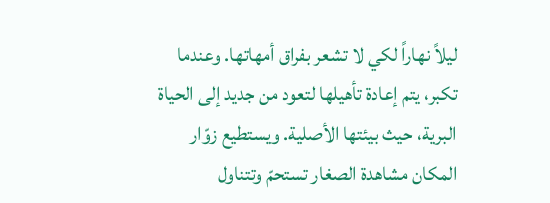ليلاً نهاراً لكي لا تشعر بفراق أمهاتها. وعندما تكبر، يتم إعادة تأهيلها لتعود من جديد إلى الحياة البرية، حيث بيئتها الأصلية. ويستطيع زوّار المكان مشاهدة الصغار تستحمّ وتتناول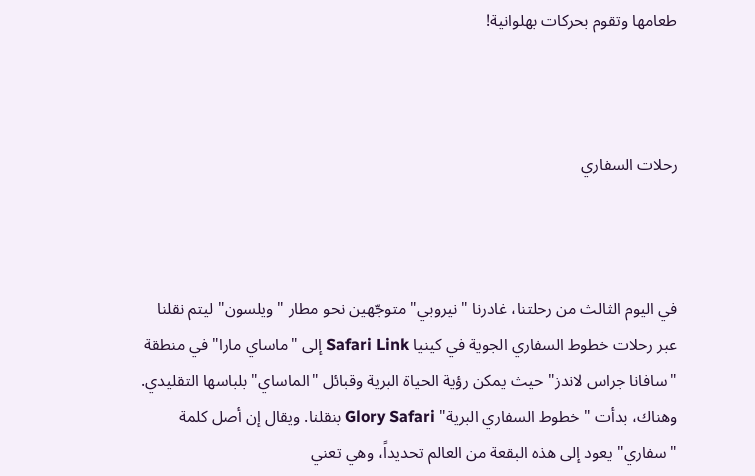طعامها وتقوم بحركات بهلوانية!



رحلات السفاري



في اليوم الثالث من رحلتنا، غادرنا "نيروبي" متوجّهين نحو مطار "ويلسون" ليتم نقلنا عبر رحلات خطوط السفاري الجوية في كينيا Safari Link إلى "ماساي مارا" في منطقة "سافانا جراس لاندز" حيث يمكن رؤية الحياة البرية وقبائل "الماساي" بلباسها التقليدي. وهناك، بدأت "خطوط السفاري البرية" Glory Safari بنقلنا. ويقال إن أصل كلمة "سفاري" يعود إلى هذه البقعة من العالم تحديداً، وهي تعني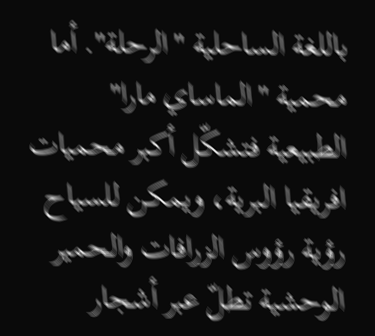باللغة الساحلية "الرحلة". أما محمية "الماساي مارا" الطبيعية فتشكّل أكبر محميات افريقيا البرية، ويمكن للسياح رؤية رؤوس الزرافات والحمير الوحشية تطلّ عبر أشجار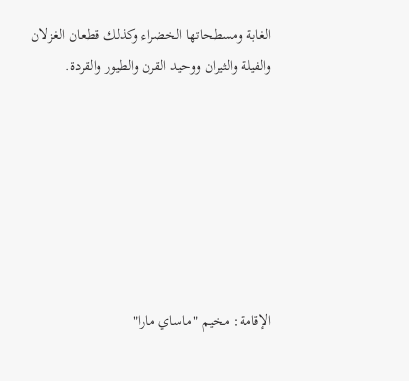الغابة ومسطحاتها الخضراء وكذلك قطعان الغزلان والفيلة والثيران ووحيد القرن والطيور والقردة.







الإقامة: مخيم "ماساي مارا"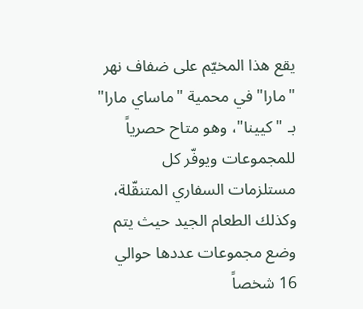يقع هذا المخيّم على ضفاف نهر "مارا" في محمية "ماساي مارا" بـ "كيينا"، وهو متاح حصرياً للمجموعات ويوفّر كل مستلزمات السفاري المتنقّلة، وكذلك الطعام الجيد حيث يتم وضع مجموعات عددها حوالي 16 شخصاً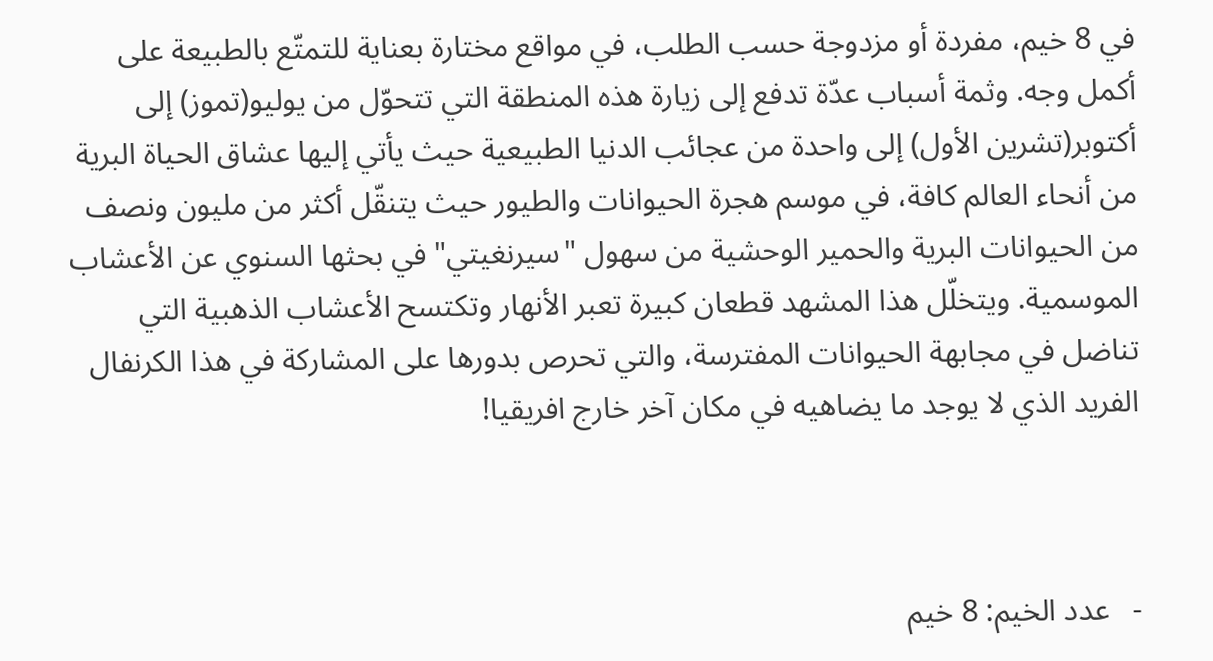في 8 خيم، مفردة أو مزدوجة حسب الطلب، في مواقع مختارة بعناية للتمتّع بالطبيعة على أكمل وجه. وثمة أسباب عدّة تدفع إلى زيارة هذه المنطقة التي تتحوّل من يوليو(تموز) إلى أكتوبر(تشرين الأول) إلى واحدة من عجائب الدنيا الطبيعية حيث يأتي إليها عشاق الحياة البرية من أنحاء العالم كافة، في موسم هجرة الحيوانات والطيور حيث يتنقّل أكثر من مليون ونصف من الحيوانات البرية والحمير الوحشية من سهول "سيرنغيتي" في بحثها السنوي عن الأعشاب الموسمية. ويتخلّل هذا المشهد قطعان كبيرة تعبر الأنهار وتكتسح الأعشاب الذهبية التي تناضل في مجابهة الحيوانات المفترسة، والتي تحرص بدورها على المشاركة في هذا الكرنفال الفريد الذي لا يوجد ما يضاهيه في مكان آخر خارج افريقيا!



-   عدد الخيم: 8 خيم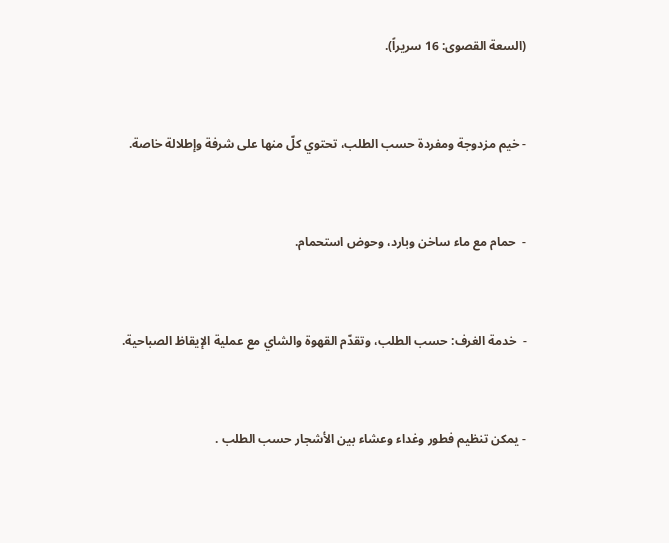(السعة القصوى: 16 سريراً).



- خيم مزدوجة ومفردة حسب الطلب، تحتوي كلّ منها على شرفة وإطلالة خاصة.



-  حمام مع ماء ساخن وبارد، وحوض استحمام.



-  خدمة الغرف: حسب الطلب، وتقدّم القهوة والشاي مع عملية الإيقاظ الصباحية.



- يمكن تنظيم فطور وغداء وعشاء بين الأشجار حسب الطلب .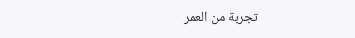تجربة من العمر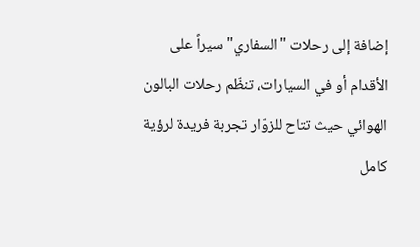إضافة إلى رحلات "السفاري" سيراً على الأقدام أو في السيارات، تنظّم رحلات البالون الهوائي حيث تتاح للزوّار تجربة فريدة لرؤية كامل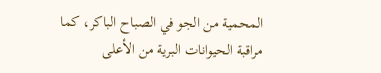المحمية من الجو في الصباح الباكر، كما مراقبة الحيوانات البرية من الأعلى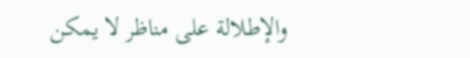والإطلالة على مناظر لا يمكن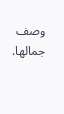وصف جمالها.